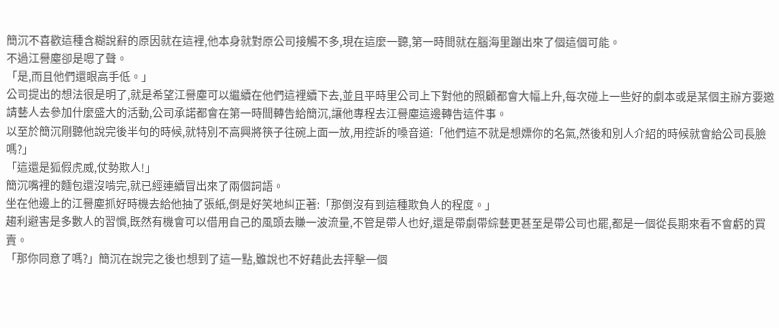簡沉不喜歡這種含糊說辭的原因就在這裡,他本身就對原公司接觸不多,現在這麼一聽,第一時間就在腦海里蹦出來了個這個可能。
不過江譽塵卻是嗯了聲。
「是,而且他們還眼高手低。」
公司提出的想法很是明了,就是希望江譽塵可以繼續在他們這裡續下去,並且平時里公司上下對他的照顧都會大幅上升,每次碰上一些好的劇本或是某個主辦方要邀請藝人去參加什麼盛大的活動,公司承諾都會在第一時間轉告給簡沉,讓他專程去江譽塵這邊轉告這件事。
以至於簡沉剛聽他說完後半句的時候,就特別不高興將筷子往碗上面一放,用控訴的嗓音道:「他們這不就是想嫖你的名氣,然後和別人介紹的時候就會給公司長臉嗎?」
「這還是狐假虎威,仗勢欺人!」
簡沉嘴裡的麵包還沒啃完,就已經連續冒出來了兩個詞語。
坐在他邊上的江譽塵抓好時機去給他抽了張紙,倒是好笑地糾正著:「那倒沒有到這種欺負人的程度。」
趨利避害是多數人的習慣,既然有機會可以借用自己的風頭去賺一波流量,不管是帶人也好,還是帶劇帶綜藝更甚至是帶公司也罷,都是一個從長期來看不會虧的買賣。
「那你同意了嗎?」簡沉在說完之後也想到了這一點,雖說也不好藉此去抨擊一個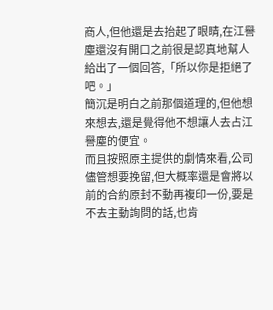商人,但他還是去抬起了眼睛,在江譽塵還沒有開口之前很是認真地幫人給出了一個回答,「所以你是拒絕了吧。」
簡沉是明白之前那個道理的,但他想來想去,還是覺得他不想讓人去占江譽塵的便宜。
而且按照原主提供的劇情來看,公司儘管想要挽留,但大概率還是會將以前的合約原封不動再複印一份,要是不去主動詢問的話,也肯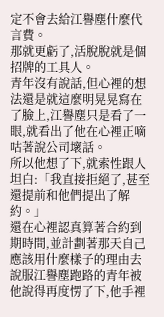定不會去給江譽塵什麼代言費。
那就更虧了,活脫脫就是個招牌的工具人。
青年沒有說話,但心裡的想法還是就這麼明晃晃寫在了臉上,江譽塵只是看了一眼,就看出了他在心裡正嘀咕著說公司壞話。
所以他想了下,就索性跟人坦白:「我直接拒絕了,甚至還提前和他們提出了解約。」
還在心裡認真算著合約到期時間,並計劃著那天自己應該用什麼樣子的理由去說服江譽塵跑路的青年被他說得再度愣了下,他手裡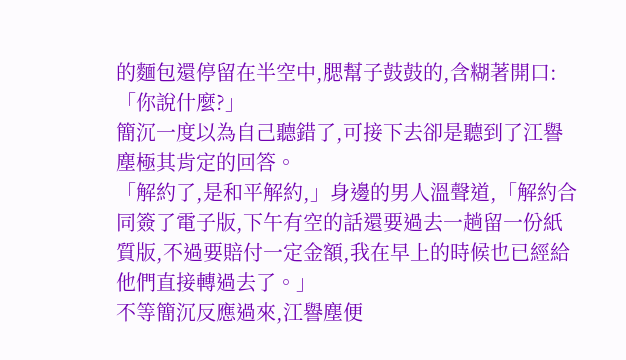的麵包還停留在半空中,腮幫子鼓鼓的,含糊著開口:「你說什麼?」
簡沉一度以為自己聽錯了,可接下去卻是聽到了江譽塵極其肯定的回答。
「解約了,是和平解約,」身邊的男人溫聲道,「解約合同簽了電子版,下午有空的話還要過去一趟留一份紙質版,不過要賠付一定金額,我在早上的時候也已經給他們直接轉過去了。」
不等簡沉反應過來,江譽塵便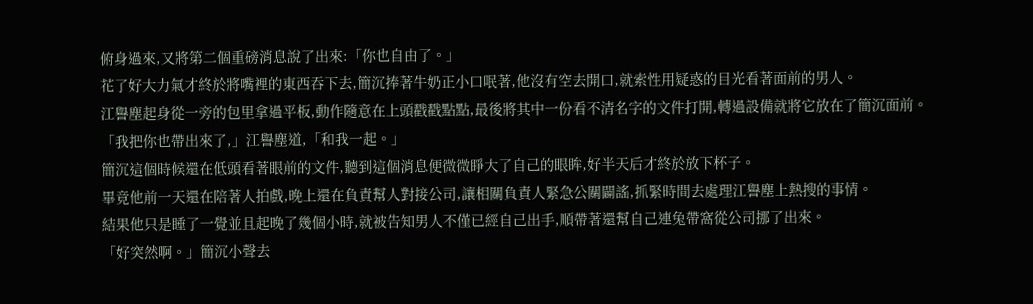俯身過來,又將第二個重磅消息說了出來:「你也自由了。」
花了好大力氣才終於將嘴裡的東西吞下去,簡沉捧著牛奶正小口呡著,他沒有空去開口,就索性用疑惑的目光看著面前的男人。
江譽塵起身從一旁的包里拿過平板,動作隨意在上頭戳戳點點,最後將其中一份看不清名字的文件打開,轉過設備就將它放在了簡沉面前。
「我把你也帶出來了,」江譽塵道,「和我一起。」
簡沉這個時候還在低頭看著眼前的文件,聽到這個消息便微微睜大了自己的眼眸,好半天后才終於放下杯子。
畢竟他前一天還在陪著人拍戲,晚上還在負責幫人對接公司,讓相關負責人緊急公關闢謠,抓緊時間去處理江譽塵上熱搜的事情。
結果他只是睡了一覺並且起晚了幾個小時,就被告知男人不僅已經自己出手,順帶著還幫自己連兔帶窩從公司挪了出來。
「好突然啊。」簡沉小聲去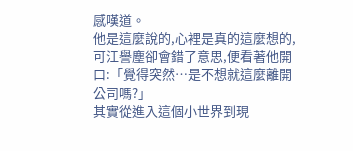感嘆道。
他是這麼說的,心裡是真的這麼想的,可江譽塵卻會錯了意思,便看著他開口:「覺得突然…是不想就這麼離開公司嗎?」
其實從進入這個小世界到現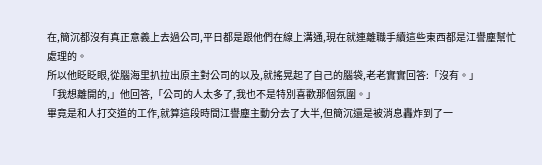在,簡沉都沒有真正意義上去過公司,平日都是跟他們在線上溝通,現在就連離職手續這些東西都是江譽塵幫忙處理的。
所以他眨眨眼,從腦海里扒拉出原主對公司的以及,就搖晃起了自己的腦袋,老老實實回答:「沒有。」
「我想離開的,」他回答,「公司的人太多了,我也不是特別喜歡那個氛圍。」
畢竟是和人打交道的工作,就算這段時間江譽塵主動分去了大半,但簡沉還是被消息轟炸到了一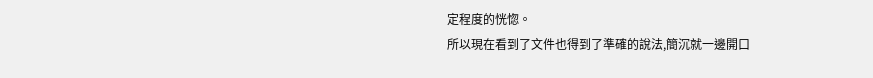定程度的恍惚。
所以現在看到了文件也得到了準確的說法,簡沉就一邊開口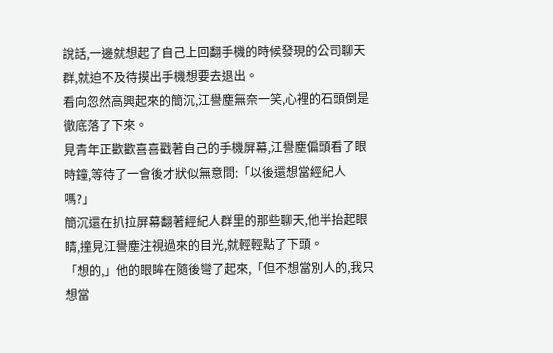說話,一邊就想起了自己上回翻手機的時候發現的公司聊天群,就迫不及待摸出手機想要去退出。
看向忽然高興起來的簡沉,江譽塵無奈一笑,心裡的石頭倒是徹底落了下來。
見青年正歡歡喜喜戳著自己的手機屏幕,江譽塵偏頭看了眼時鐘,等待了一會後才狀似無意問:「以後還想當經紀人嗎?」
簡沉還在扒拉屏幕翻著經紀人群里的那些聊天,他半抬起眼睛,撞見江譽塵注視過來的目光,就輕輕點了下頭。
「想的,」他的眼眸在隨後彎了起來,「但不想當別人的,我只想當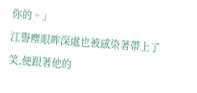你的。」
江譽塵眼眸深處也被感染著帶上了笑,便跟著他的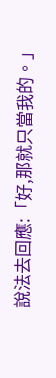說法去回應:「好,那就只當我的。」